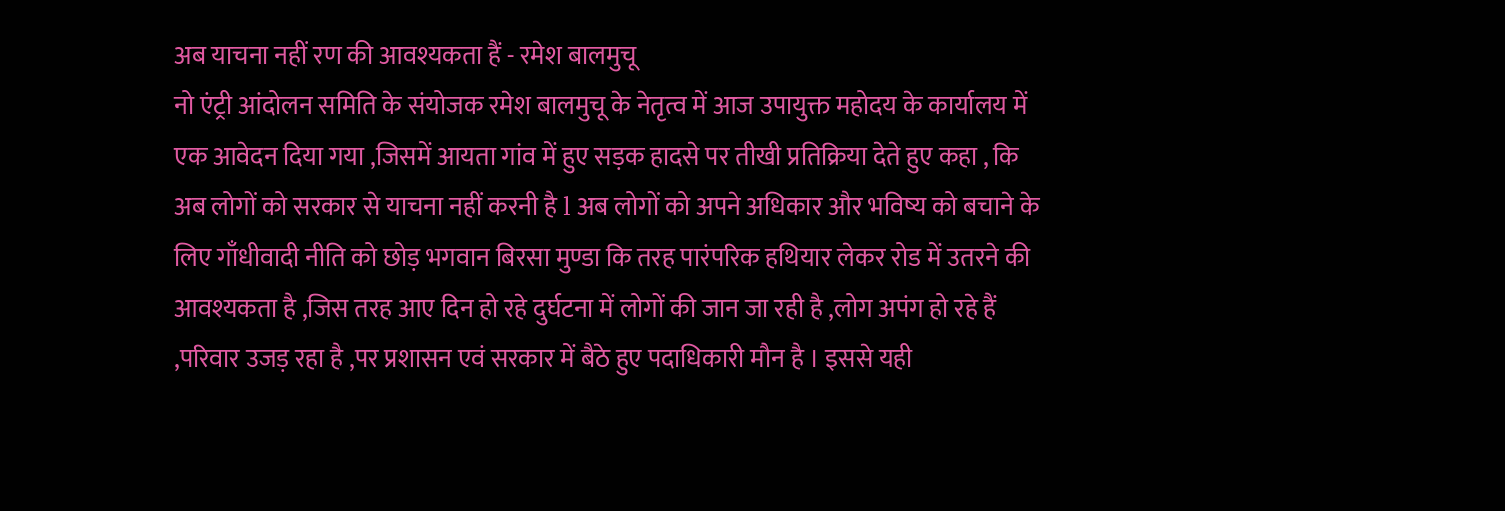अब याचना नहीं रण की आवश्यकता हैं - रमेश बालमुचू
नो एंट्री आंदोलन समिति के संयोजक रमेश बालमुचू के नेतृत्व में आज उपायुक्त महोदय के कार्यालय में एक आवेदन दिया गया ,जिसमें आयता गांव में हुए सड़क हादसे पर तीखी प्रतिक्रिया देते हुए कहा , कि अब लोगों को सरकार से याचना नहीं करनी है l अब लोगों को अपने अधिकार और भविष्य को बचाने के लिए गाँधीवादी नीति को छोड़ भगवान बिरसा मुण्डा कि तरह पारंपरिक हथियार लेकर रोड में उतरने की आवश्यकता है ,जिस तरह आए दिन हो रहे दुर्घटना में लोगों की जान जा रही है ,लोग अपंग हो रहे हैं ,परिवार उजड़ रहा है ,पर प्रशासन एवं सरकार में बैठे हुए पदाधिकारी मौन है । इससे यही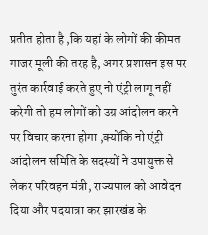प्रतीत होता है ,कि यहां के लोगों की कीमत गाजर मूली की तरह है, अगर प्रशासन इस पर तुरंत कार्रवाई करते हुए नो एंट्री लागू नहीं करेगी तो हम लोगों को उग्र आंदोलन करने पर विचार करना होगा ,क्योंकि नो एंट्री आंदोलन समिति के सदस्यों ने उपायुक्त से लेकर परिवहन मंत्री, राज्यपाल को आवेदन दिया और पदयात्रा कर झारखंड के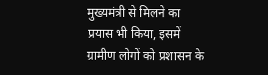मुख्यमंत्री से मिलने का प्रयास भी किया, इसमें ग्रामीण लोगों को प्रशासन के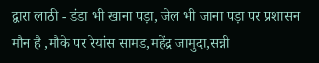द्वारा लाठी - डंडा भी खाना पड़ा, जेल भी जाना पड़ा पर प्रशासन मौन है ,मौके पर रेयांस सामड,महेंद्र जामुदा,सन्नी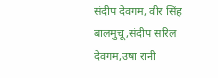संदीप देवगम, वीर सिंह बालमुचू,संदीप सरिल देवगम,उषा रानी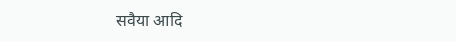सवैया आदि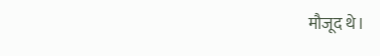मौजूद थे।